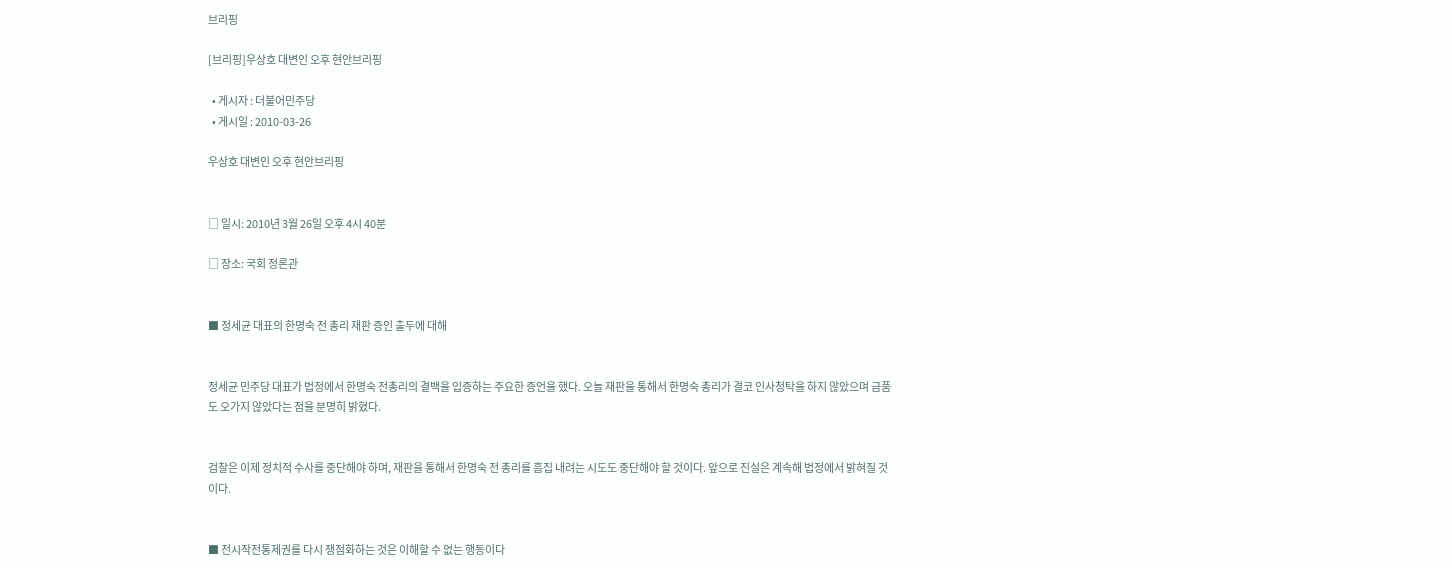브리핑

[브리핑]우상호 대변인 오후 현안브리핑

  • 게시자 : 더불어민주당
  • 게시일 : 2010-03-26

우상호 대변인 오후 현안브리핑


□ 일시: 2010년 3월 26일 오후 4시 40분

□ 장소: 국회 정론관


■ 정세균 대표의 한명숙 전 총리 재판 증인 출두에 대해


정세균 민주당 대표가 법정에서 한명숙 전총리의 결백을 입증하는 주요한 증언을 했다. 오늘 재판을 통해서 한명숙 총리가 결코 인사청탁을 하지 않았으며 금품도 오가지 않았다는 점을 분명히 밝혔다.


검찰은 이제 정치적 수사를 중단해야 하며, 재판을 통해서 한명숙 전 총리를 흠집 내려는 시도도 중단해야 할 것이다. 앞으로 진실은 계속해 법정에서 밝혀질 것이다.


■ 전시작전통제권를 다시 쟁점화하는 것은 이해할 수 없는 행동이다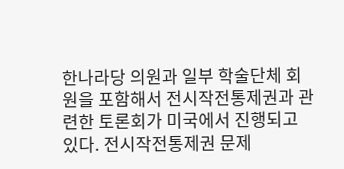한나라당 의원과 일부 학술단체 회원을 포함해서 전시작전통제권과 관련한 토론회가 미국에서 진행되고 있다. 전시작전통제권 문제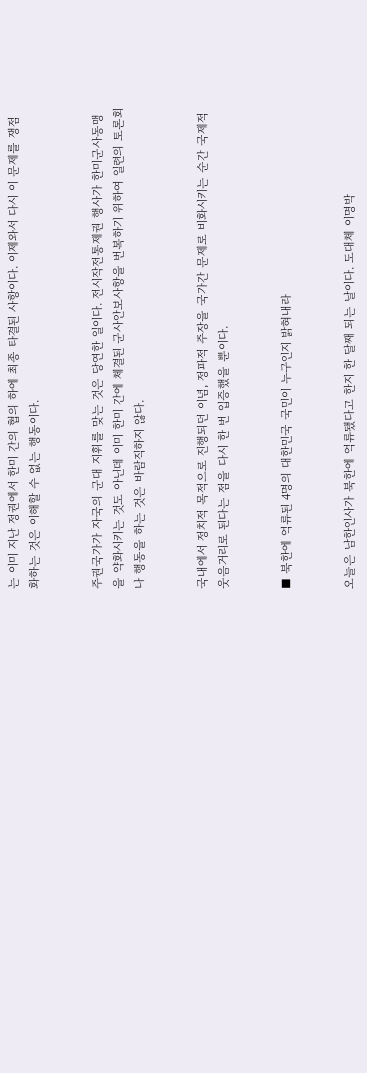는 이미 지난 정권에서 한미 간의 협의 하에 최종 타결된 사항이다. 이제와서 다시 이 문제를 쟁점화하는 것은 이해할 수 없는 행동이다.


주권국가가 자국의 군대 지휘를 맞는 것은 당연한 일이다. 전시작전통제권 행사가 한미군사동맹을 약화시키는 것도 아닌데 이미 한미 간에 체결된 군사안보사항을 번복하기 위하여 일련의 토론회나 행동을 하는 것은 바람직하지 않다.


국내에서 정치적 목적으로 진행되던 이념, 정파적 주장을 국가간 문제로 비화시키는 순간 국제적 웃음거리로 된다는 점을 다시 한 번 입증했을 뿐이다.


■ 북한에 억류된 4명의 대한민국 국민이 누구인지 밝혀내라


오늘은 남한인사가 북한에 억류됐다고 한지 한 달째 되는 날이다. 도대체 이명박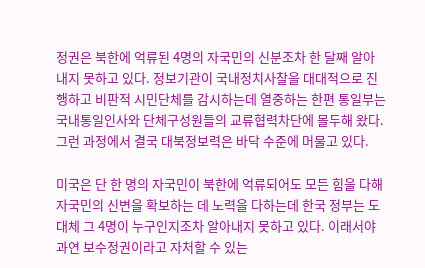정권은 북한에 억류된 4명의 자국민의 신분조차 한 달째 알아내지 못하고 있다. 정보기관이 국내정치사찰을 대대적으로 진행하고 비판적 시민단체를 감시하는데 열중하는 한편 통일부는 국내통일인사와 단체구성원들의 교류협력차단에 몰두해 왔다. 그런 과정에서 결국 대북정보력은 바닥 수준에 머물고 있다.

미국은 단 한 명의 자국민이 북한에 억류되어도 모든 힘을 다해 자국민의 신변을 확보하는 데 노력을 다하는데 한국 정부는 도대체 그 4명이 누구인지조차 알아내지 못하고 있다. 이래서야 과연 보수정권이라고 자처할 수 있는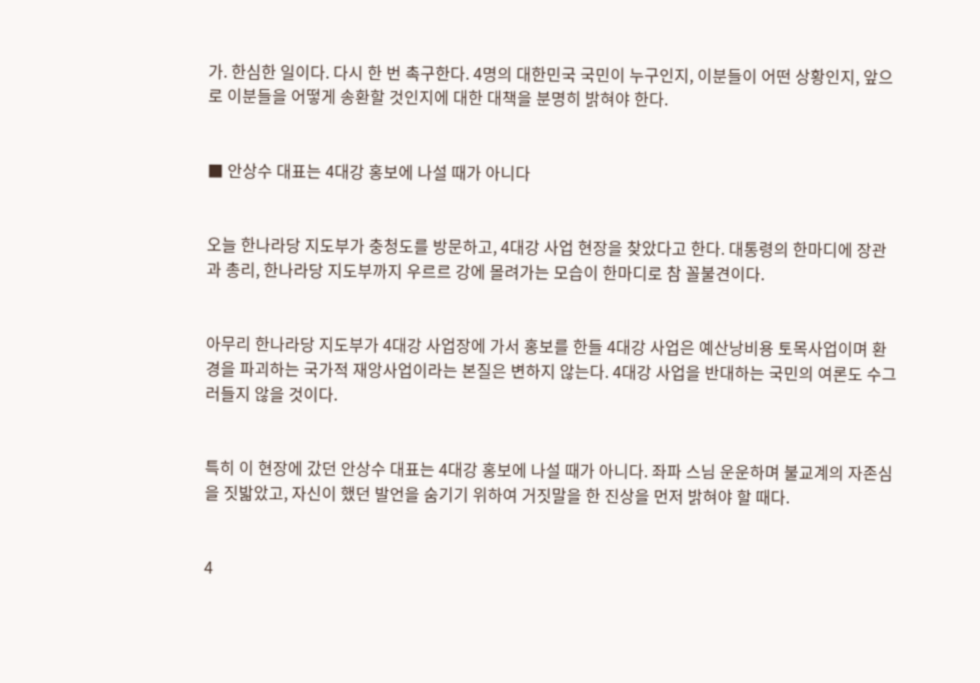가. 한심한 일이다. 다시 한 번 촉구한다. 4명의 대한민국 국민이 누구인지, 이분들이 어떤 상황인지, 앞으로 이분들을 어떻게 송환할 것인지에 대한 대책을 분명히 밝혀야 한다.


■ 안상수 대표는 4대강 홍보에 나설 때가 아니다


오늘 한나라당 지도부가 충청도를 방문하고, 4대강 사업 현장을 찾았다고 한다. 대통령의 한마디에 장관과 총리, 한나라당 지도부까지 우르르 강에 몰려가는 모습이 한마디로 참 꼴불견이다.


아무리 한나라당 지도부가 4대강 사업장에 가서 홍보를 한들 4대강 사업은 예산낭비용 토목사업이며 환경을 파괴하는 국가적 재앙사업이라는 본질은 변하지 않는다. 4대강 사업을 반대하는 국민의 여론도 수그러들지 않을 것이다.


특히 이 현장에 갔던 안상수 대표는 4대강 홍보에 나설 때가 아니다. 좌파 스님 운운하며 불교계의 자존심을 짓밟았고, 자신이 했던 발언을 숨기기 위하여 거짓말을 한 진상을 먼저 밝혀야 할 때다.


4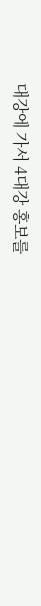대강에 가서 4대강 홍보를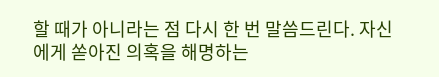할 때가 아니라는 점 다시 한 번 말씀드린다. 자신에게 쏟아진 의혹을 해명하는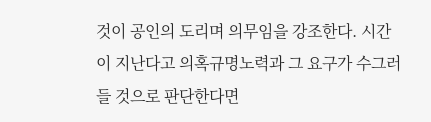것이 공인의 도리며 의무임을 강조한다. 시간이 지난다고 의혹규명노력과 그 요구가 수그러들 것으로 판단한다면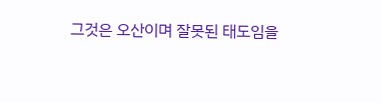그것은 오산이며 잘못된 태도임을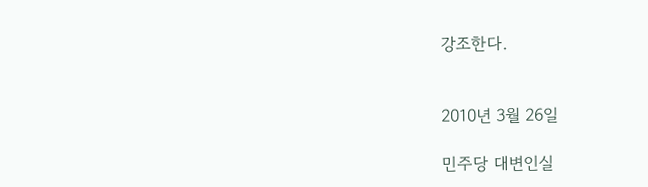강조한다.


2010년 3월 26일

민주당 대변인실